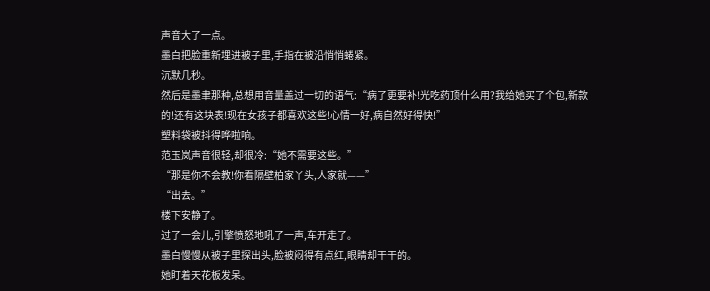声音大了一点。
墨白把脸重新埋进被子里,手指在被沿悄悄蜷紧。
沉默几秒。
然后是墨聿那种,总想用音量盖过一切的语气:“病了更要补!光吃药顶什么用?我给她买了个包,新款的!还有这块表!现在女孩子都喜欢这些!心情一好,病自然好得快!”
塑料袋被抖得哗啦响。
范玉岚声音很轻,却很冷:“她不需要这些。”
“那是你不会教!你看隔壁柏家丫头,人家就——”
“出去。”
楼下安静了。
过了一会儿,引擎愤怒地吼了一声,车开走了。
墨白慢慢从被子里探出头,脸被闷得有点红,眼睛却干干的。
她盯着天花板发呆。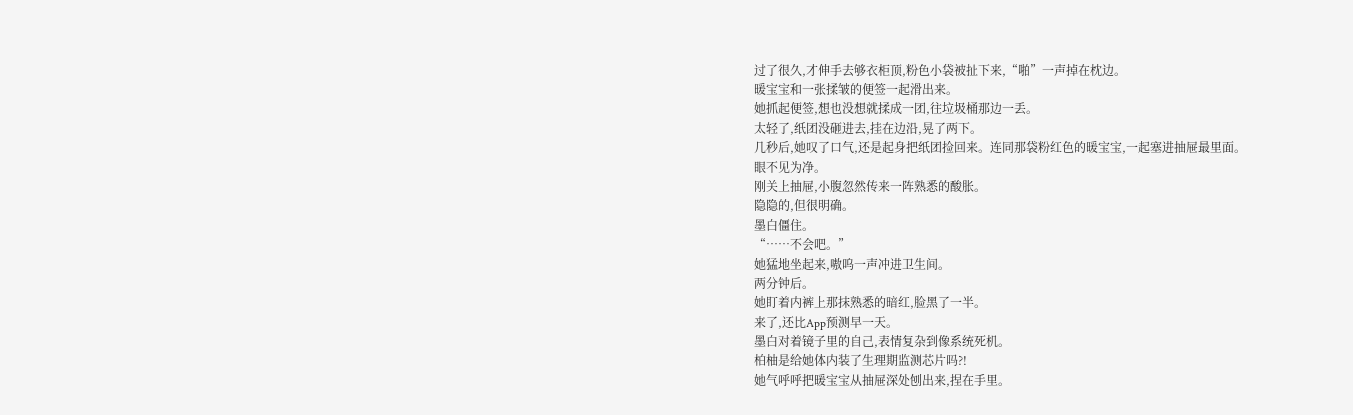过了很久,才伸手去够衣柜顶,粉色小袋被扯下来,“啪”一声掉在枕边。
暖宝宝和一张揉皱的便签一起滑出来。
她抓起便签,想也没想就揉成一团,往垃圾桶那边一丢。
太轻了,纸团没砸进去,挂在边沿,晃了两下。
几秒后,她叹了口气,还是起身把纸团捡回来。连同那袋粉红色的暖宝宝,一起塞进抽屉最里面。
眼不见为净。
刚关上抽屉,小腹忽然传来一阵熟悉的酸胀。
隐隐的,但很明确。
墨白僵住。
“……不会吧。”
她猛地坐起来,嗷呜一声冲进卫生间。
两分钟后。
她盯着内裤上那抹熟悉的暗红,脸黑了一半。
来了,还比App预测早一天。
墨白对着镜子里的自己,表情复杂到像系统死机。
柏柚是给她体内装了生理期监测芯片吗?!
她气呼呼把暖宝宝从抽屉深处刨出来,捏在手里。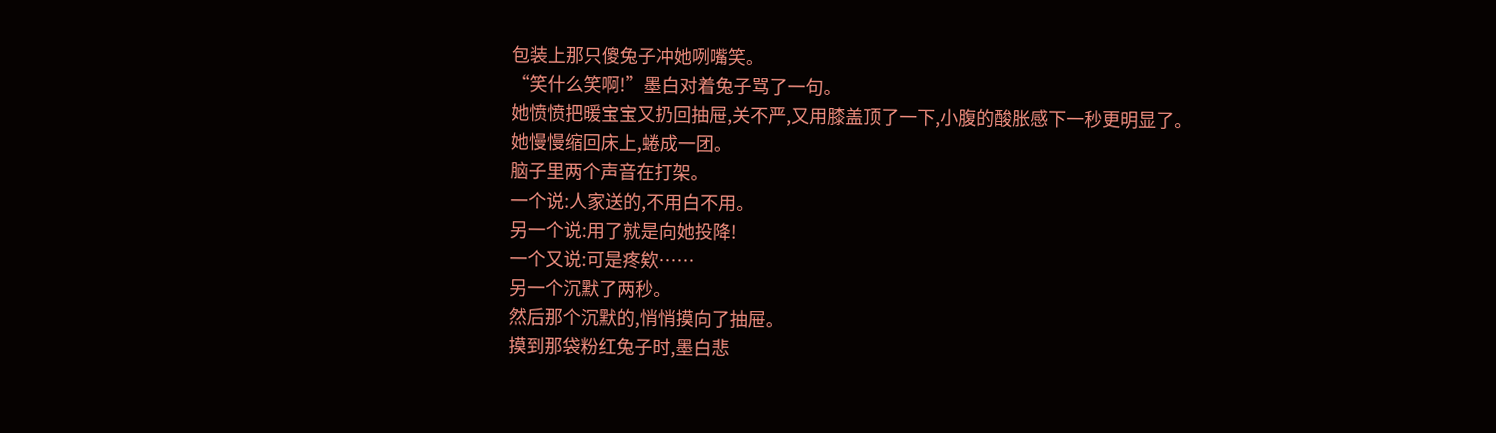包装上那只傻兔子冲她咧嘴笑。
“笑什么笑啊!”墨白对着兔子骂了一句。
她愤愤把暖宝宝又扔回抽屉,关不严,又用膝盖顶了一下,小腹的酸胀感下一秒更明显了。
她慢慢缩回床上,蜷成一团。
脑子里两个声音在打架。
一个说:人家送的,不用白不用。
另一个说:用了就是向她投降!
一个又说:可是疼欸……
另一个沉默了两秒。
然后那个沉默的,悄悄摸向了抽屉。
摸到那袋粉红兔子时,墨白悲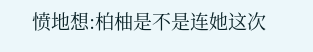愤地想:柏柚是不是连她这次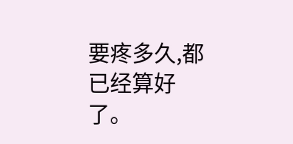要疼多久,都已经算好了。